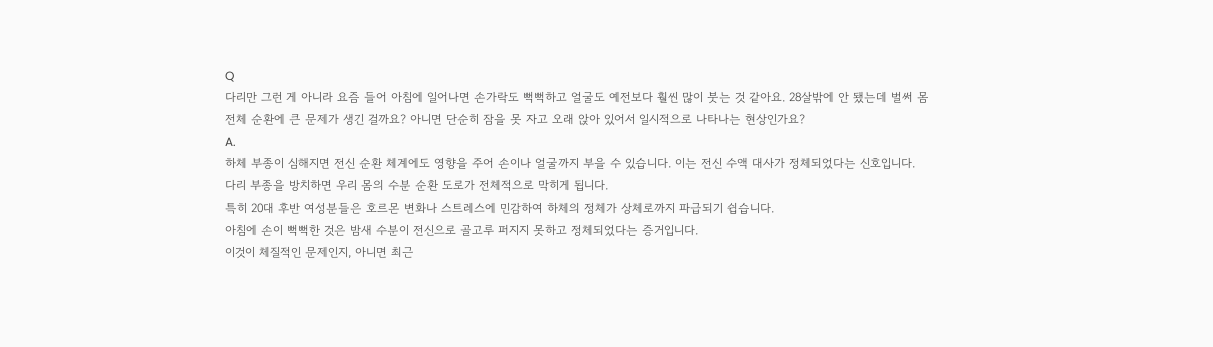Q
다리만 그런 게 아니라 요즘 들어 아침에 일어나면 손가락도 뻑뻑하고 얼굴도 예전보다 훨씬 많이 붓는 것 같아요. 28살밖에 안 됐는데 벌써 몸 전체 순환에 큰 문제가 생긴 걸까요? 아니면 단순히 잠을 못 자고 오래 앉아 있어서 일시적으로 나타나는 현상인가요?
A.
하체 부종이 심해지면 전신 순환 체계에도 영향을 주어 손이나 얼굴까지 부을 수 있습니다. 이는 전신 수액 대사가 정체되었다는 신호입니다.
다리 부종을 방치하면 우리 몸의 수분 순환 도로가 전체적으로 막히게 됩니다.
특히 20대 후반 여성분들은 호르몬 변화나 스트레스에 민감하여 하체의 정체가 상체로까지 파급되기 쉽습니다.
아침에 손이 뻑뻑한 것은 밤새 수분이 전신으로 골고루 퍼지지 못하고 정체되었다는 증거입니다.
이것이 체질적인 문제인지, 아니면 최근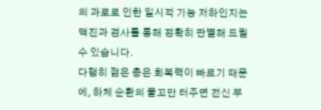의 과로로 인한 일시적 기능 저하인지는 맥진과 검사를 통해 정확히 판별해 드릴 수 있습니다.
다행히 젊은 층은 회복력이 빠르기 때문에, 하체 순환의 물꼬만 터주면 전신 부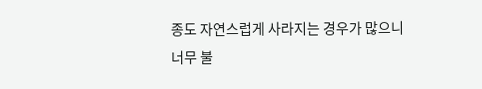종도 자연스럽게 사라지는 경우가 많으니 너무 불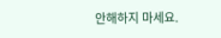안해하지 마세요.